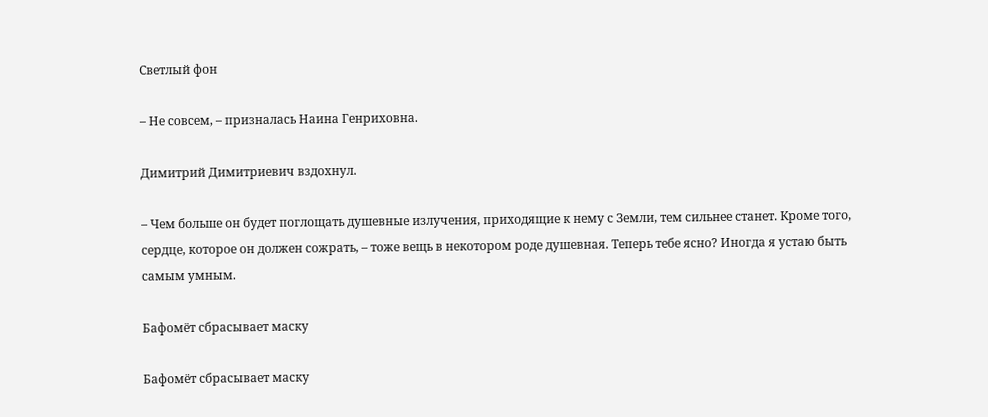Светлый фон

– Не совсем, – призналась Наина Генриховна.

Димитрий Димитриевич вздохнул.

– Чем больше он будет поглощать душевные излучения, приходящие к нему с Земли, тем сильнее станет. Кроме того, сердце, которое он должен сожрать, – тоже вещь в некотором роде душевная. Теперь тебе ясно? Иногда я устаю быть самым умным.

Бафомёт сбрасывает маску

Бафомёт сбрасывает маску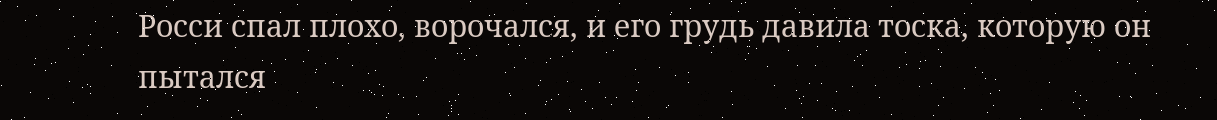Росси спал плохо, ворочался, и его грудь давила тоска, которую он пытался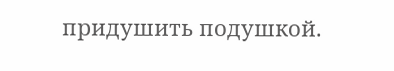придушить подушкой.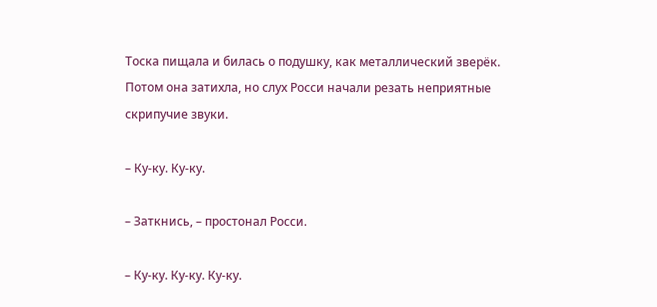Тоска пищала и билась о подушку, как металлический зверёк. Потом она затихла, но слух Росси начали резать неприятные скрипучие звуки.

– Ку-ку. Ку-ку.

– Заткнись, – простонал Росси.

– Ку-ку. Ку-ку. Ку-ку.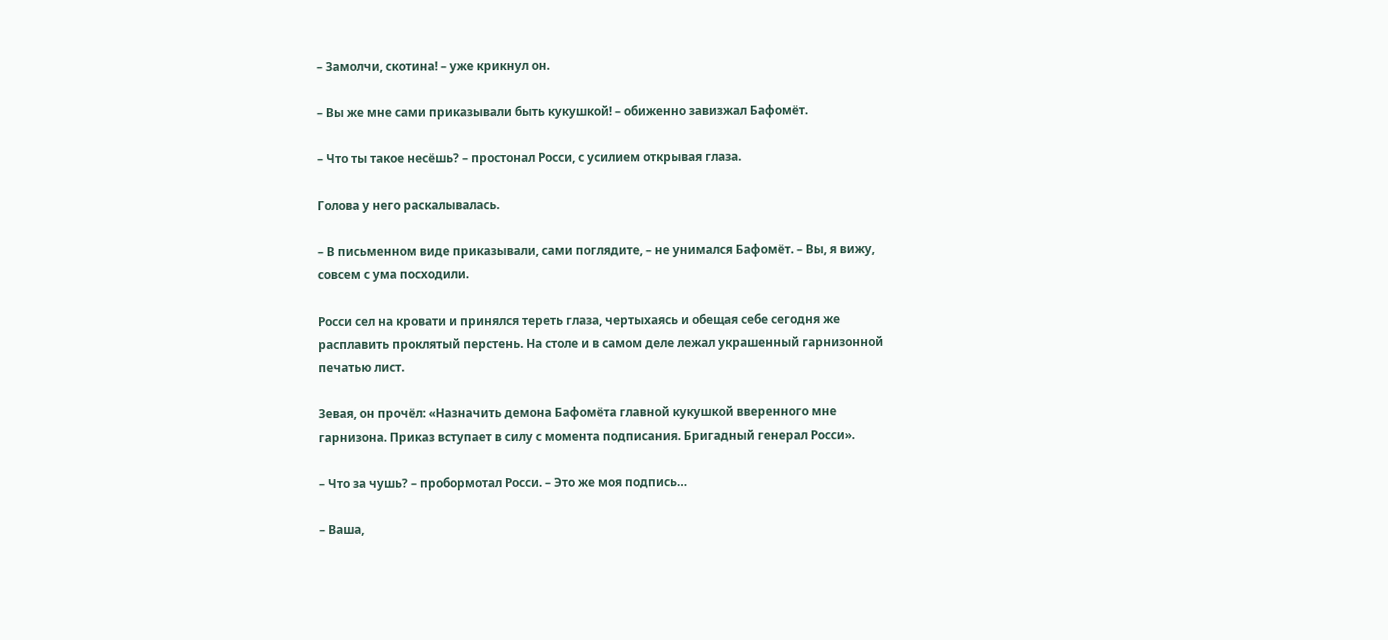– Замолчи, скотина! – уже крикнул он.

– Вы же мне сами приказывали быть кукушкой! – обиженно завизжал Бафомёт.

– Что ты такое несёшь? – простонал Росси, с усилием открывая глаза.

Голова у него раскалывалась.

– В письменном виде приказывали, сами поглядите, – не унимался Бафомёт. – Вы, я вижу, совсем с ума посходили.

Росси сел на кровати и принялся тереть глаза, чертыхаясь и обещая себе сегодня же расплавить проклятый перстень. На столе и в самом деле лежал украшенный гарнизонной печатью лист.

Зевая, он прочёл: «Назначить демона Бафомёта главной кукушкой вверенного мне гарнизона. Приказ вступает в силу с момента подписания. Бригадный генерал Росси».

– Что за чушь? – пробормотал Росси. – Это же моя подпись…

– Ваша,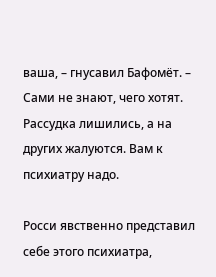ваша, – гнусавил Бафомёт. – Сами не знают, чего хотят. Рассудка лишились, а на других жалуются. Вам к психиатру надо.

Росси явственно представил себе этого психиатра,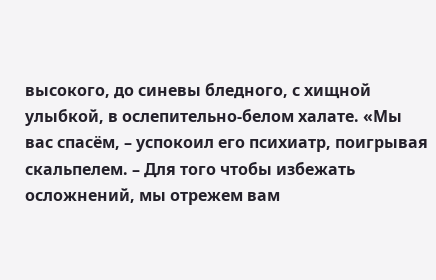высокого, до синевы бледного, с хищной улыбкой, в ослепительно-белом халате. «Мы вас спасём, – успокоил его психиатр, поигрывая скальпелем. – Для того чтобы избежать осложнений, мы отрежем вам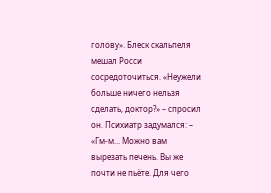голову». Блеск скальпеля мешал Росси сосредоточиться. «Неужели больше ничего нельзя сделать, доктор?» – спросил он. Психиатр задумался: – «Гм-м… Можно вам вырезать печень. Вы же почти не пьёте. Для чего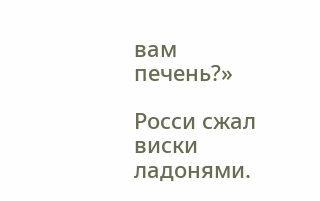вам печень?»

Росси сжал виски ладонями.